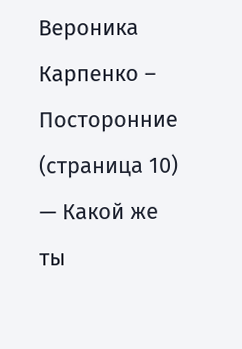Вероника Карпенко – Посторонние (страница 10)
— Какой же ты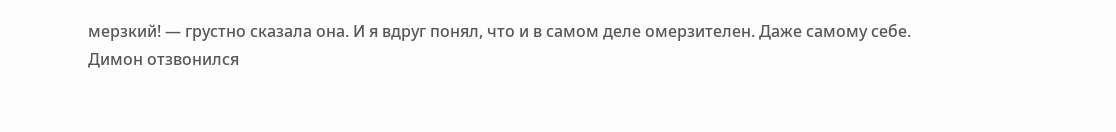мерзкий! — грустно сказала она. И я вдруг понял, что и в самом деле омерзителен. Даже самому себе.
Димон отзвонился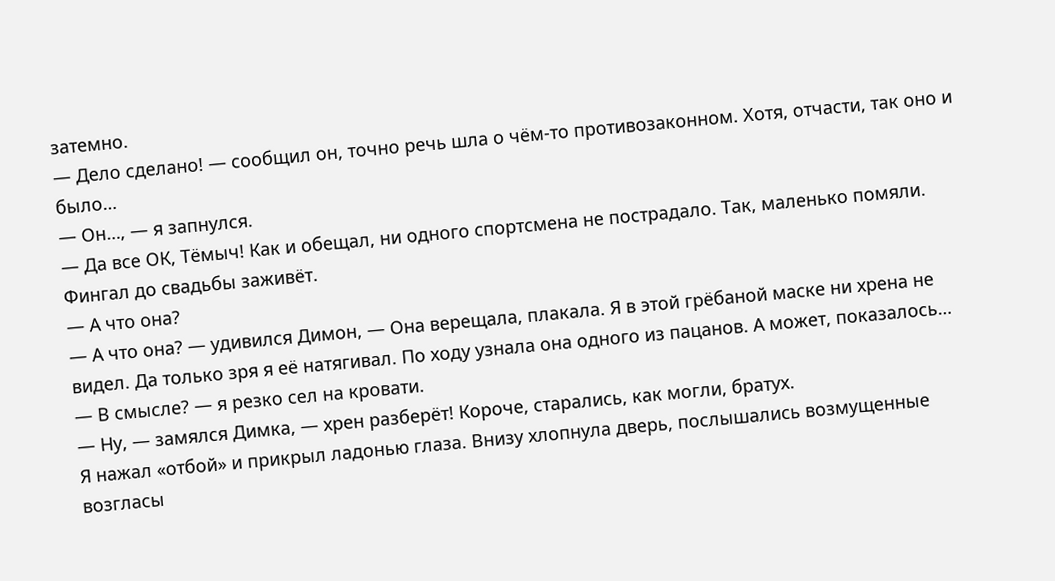затемно.
— Дело сделано! — сообщил он, точно речь шла о чём-то противозаконном. Хотя, отчасти, так оно и было…
— Он…, — я запнулся.
— Да все ОК, Тёмыч! Как и обещал, ни одного спортсмена не пострадало. Так, маленько помяли. Фингал до свадьбы заживёт.
— А что она?
— А что она? — удивился Димон, — Она верещала, плакала. Я в этой грёбаной маске ни хрена не видел. Да только зря я её натягивал. По ходу узнала она одного из пацанов. А может, показалось…
— В смысле? — я резко сел на кровати.
— Ну, — замялся Димка, — хрен разберёт! Короче, старались, как могли, братух.
Я нажал «отбой» и прикрыл ладонью глаза. Внизу хлопнула дверь, послышались возмущенные возгласы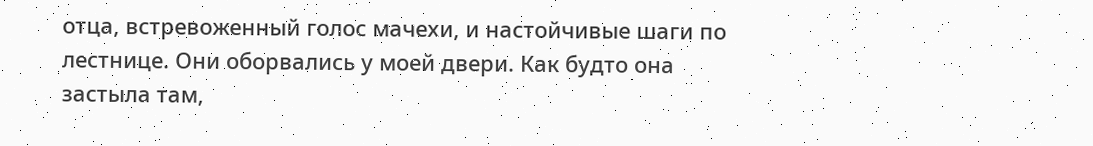отца, встревоженный голос мачехи, и настойчивые шаги по лестнице. Они оборвались у моей двери. Как будто она застыла там,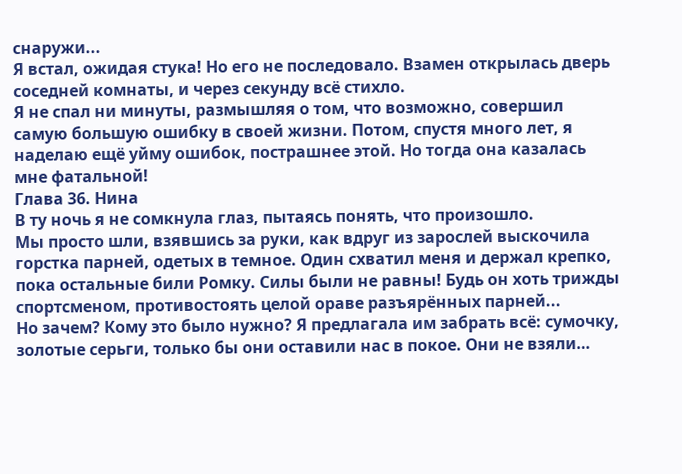снаружи...
Я встал, ожидая стука! Но его не последовало. Взамен открылась дверь соседней комнаты, и через секунду всё стихло.
Я не спал ни минуты, размышляя о том, что возможно, совершил самую большую ошибку в своей жизни. Потом, спустя много лет, я наделаю ещё уйму ошибок, пострашнее этой. Но тогда она казалась мне фатальной!
Глава 36. Нина
В ту ночь я не сомкнула глаз, пытаясь понять, что произошло.
Мы просто шли, взявшись за руки, как вдруг из зарослей выскочила горстка парней, одетых в темное. Один схватил меня и держал крепко, пока остальные били Ромку. Силы были не равны! Будь он хоть трижды спортсменом, противостоять целой ораве разъярённых парней...
Но зачем? Кому это было нужно? Я предлагала им забрать всё: сумочку, золотые серьги, только бы они оставили нас в покое. Они не взяли…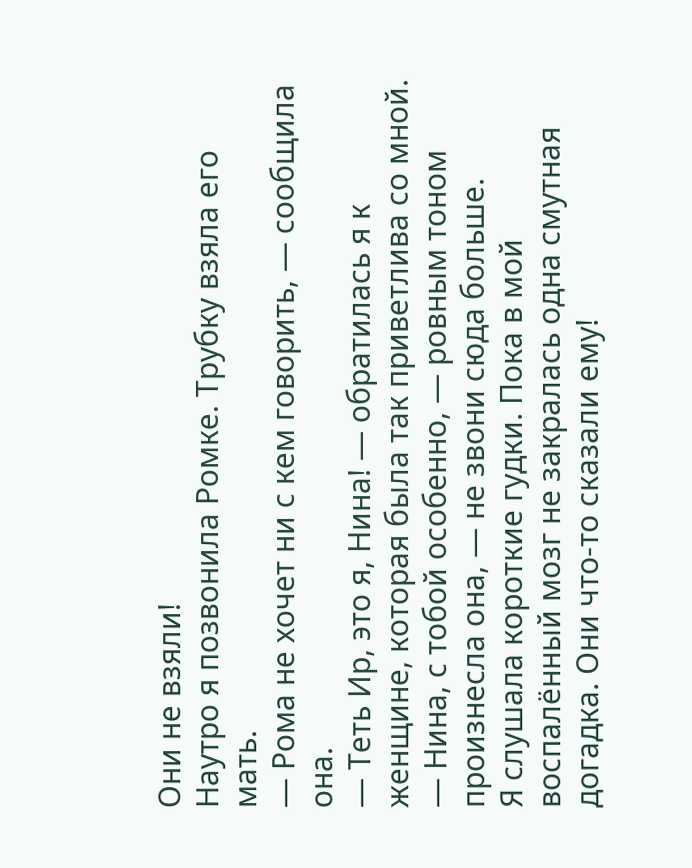Они не взяли!
Наутро я позвонила Ромке. Трубку взяла его мать.
— Рома не хочет ни с кем говорить, — сообщила она.
— Теть Ир, это я, Нина! — обратилась я к женщине, которая была так приветлива со мной.
— Нина, с тобой особенно, — ровным тоном произнесла она, — не звони сюда больше.
Я слушала короткие гудки. Пока в мой воспалённый мозг не закралась одна смутная догадка. Они что-то сказали ему!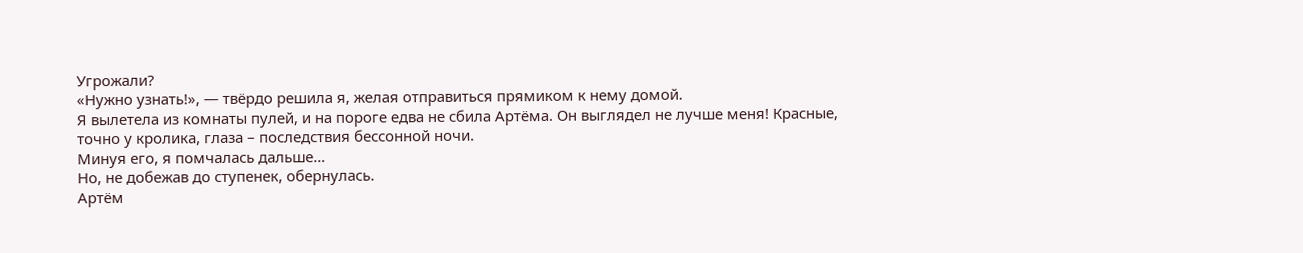Угрожали?
«Нужно узнать!», — твёрдо решила я, желая отправиться прямиком к нему домой.
Я вылетела из комнаты пулей, и на пороге едва не сбила Артёма. Он выглядел не лучше меня! Красные, точно у кролика, глаза – последствия бессонной ночи.
Минуя его, я помчалась дальше…
Но, не добежав до ступенек, обернулась.
Артём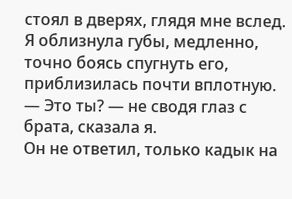стоял в дверях, глядя мне вслед. Я облизнула губы, медленно, точно боясь спугнуть его, приблизилась почти вплотную.
— Это ты? — не сводя глаз с брата, сказала я.
Он не ответил, только кадык на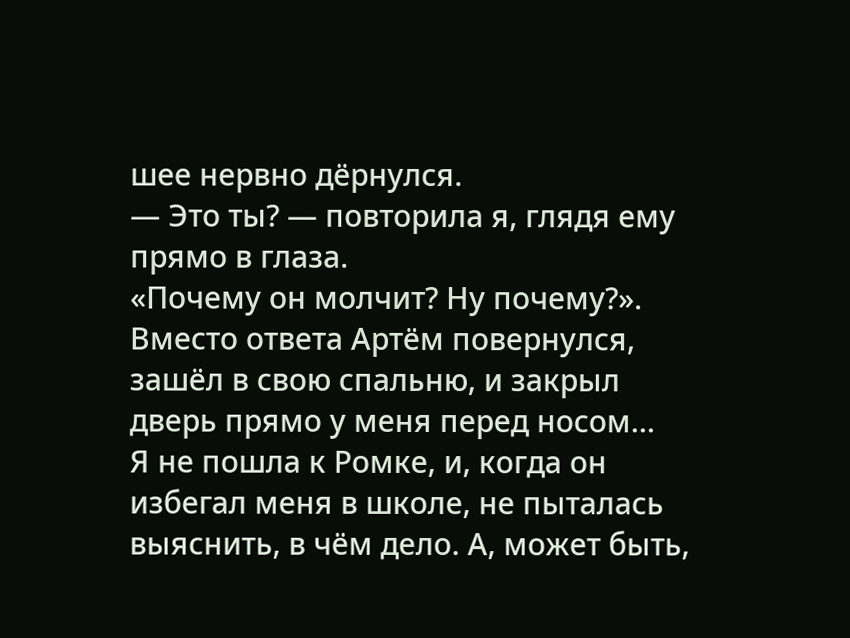шее нервно дёрнулся.
— Это ты? — повторила я, глядя ему прямо в глаза.
«Почему он молчит? Ну почему?».
Вместо ответа Артём повернулся, зашёл в свою спальню, и закрыл дверь прямо у меня перед носом…
Я не пошла к Ромке, и, когда он избегал меня в школе, не пыталась выяснить, в чём дело. А, может быть,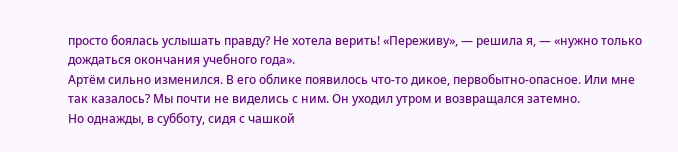просто боялась услышать правду? Не хотела верить! «Переживу», — решила я, — «нужно только дождаться окончания учебного года».
Артём сильно изменился. В его облике появилось что-то дикое, первобытно-опасное. Или мне так казалось? Мы почти не виделись с ним. Он уходил утром и возвращался затемно.
Но однажды, в субботу, сидя с чашкой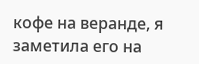кофе на веранде, я заметила его на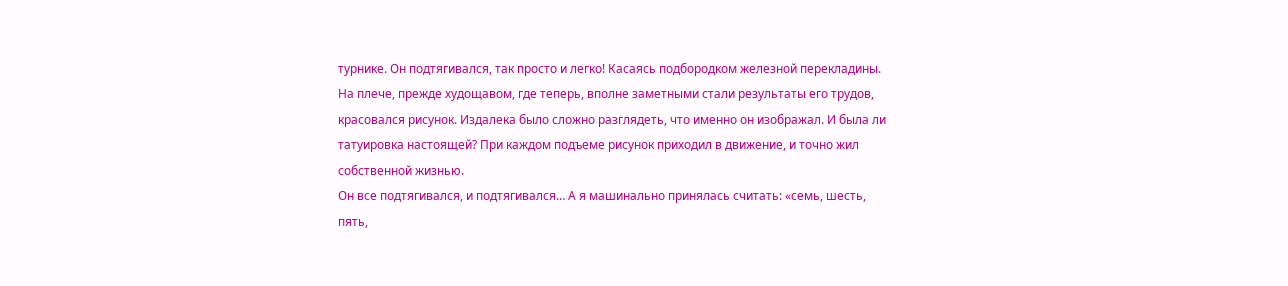турнике. Он подтягивался, так просто и легко! Касаясь подбородком железной перекладины. На плече, прежде худощавом, где теперь, вполне заметными стали результаты его трудов, красовался рисунок. Издалека было сложно разглядеть, что именно он изображал. И была ли татуировка настоящей? При каждом подъеме рисунок приходил в движение, и точно жил собственной жизнью.
Он все подтягивался, и подтягивался… А я машинально принялась считать: «семь, шесть, пять,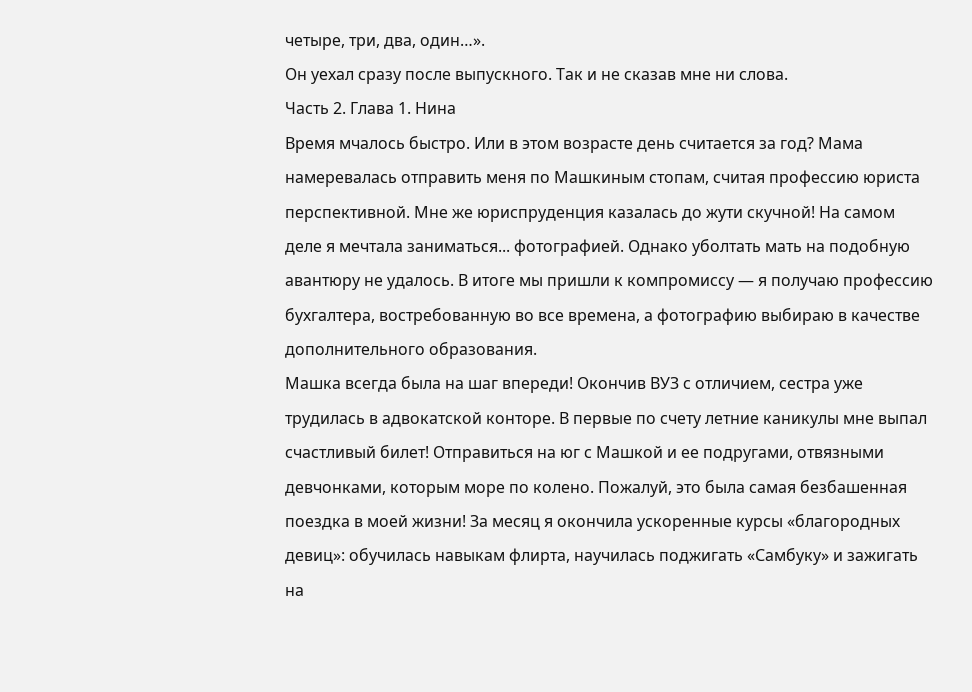четыре, три, два, один…».
Он уехал сразу после выпускного. Так и не сказав мне ни слова.
Часть 2. Глава 1. Нина
Время мчалось быстро. Или в этом возрасте день считается за год? Мама намеревалась отправить меня по Машкиным стопам, считая профессию юриста перспективной. Мне же юриспруденция казалась до жути скучной! На самом деле я мечтала заниматься... фотографией. Однако уболтать мать на подобную авантюру не удалось. В итоге мы пришли к компромиссу — я получаю профессию бухгалтера, востребованную во все времена, а фотографию выбираю в качестве дополнительного образования.
Машка всегда была на шаг впереди! Окончив ВУЗ с отличием, сестра уже трудилась в адвокатской конторе. В первые по счету летние каникулы мне выпал счастливый билет! Отправиться на юг с Машкой и ее подругами, отвязными девчонками, которым море по колено. Пожалуй, это была самая безбашенная поездка в моей жизни! За месяц я окончила ускоренные курсы «благородных девиц»: обучилась навыкам флирта, научилась поджигать «Самбуку» и зажигать на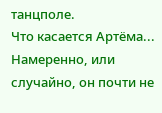танцполе.
Что касается Артёма... Намеренно, или случайно, он почти не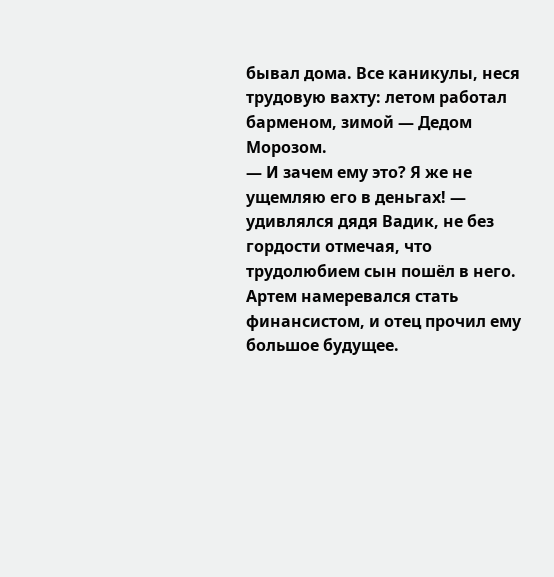бывал дома. Все каникулы, неся трудовую вахту: летом работал барменом, зимой — Дедом Морозом.
— И зачем ему это? Я же не ущемляю его в деньгах! — удивлялся дядя Вадик, не без гордости отмечая, что трудолюбием сын пошёл в него.
Артем намеревался стать финансистом, и отец прочил ему большое будущее.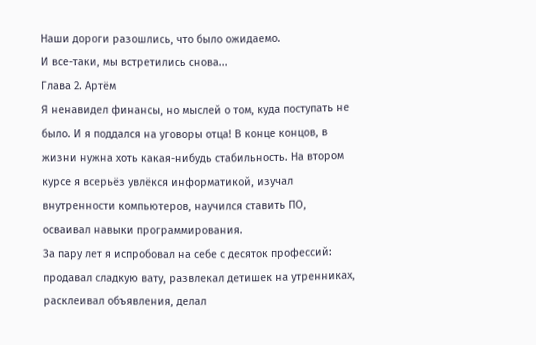Наши дороги разошлись, что было ожидаемо.
И все-таки, мы встретились снова...
Глава 2. Артём
Я ненавидел финансы, но мыслей о том, куда поступать не было. И я поддался на уговоры отца! В конце концов, в жизни нужна хоть какая-нибудь стабильность. На втором курсе я всерьёз увлёкся информатикой, изучал внутренности компьютеров, научился ставить ПО, осваивал навыки программирования.
За пару лет я испробовал на себе с десяток профессий: продавал сладкую вату, развлекал детишек на утренниках, расклеивал объявления, делал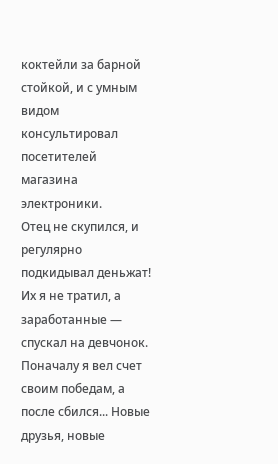коктейли за барной стойкой, и с умным видом консультировал посетителей магазина электроники.
Отец не скупился, и регулярно подкидывал деньжат! Их я не тратил, а заработанные — спускал на девчонок. Поначалу я вел счет своим победам, а после сбился... Новые друзья, новые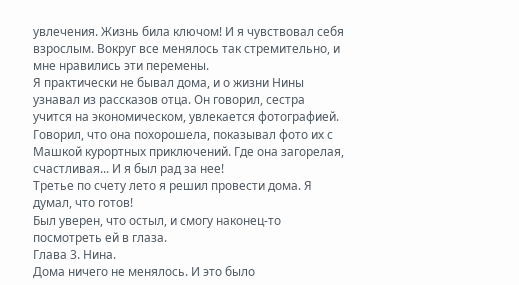увлечения. Жизнь била ключом! И я чувствовал себя взрослым. Вокруг все менялось так стремительно, и мне нравились эти перемены.
Я практически не бывал дома, и о жизни Нины узнавал из рассказов отца. Он говорил, сестра учится на экономическом, увлекается фотографией. Говорил, что она похорошела, показывал фото их с Машкой курортных приключений. Где она загорелая, счастливая... И я был рад за нее!
Третье по счету лето я решил провести дома. Я думал, что готов!
Был уверен, что остыл, и смогу наконец-то посмотреть ей в глаза.
Глава 3. Нина.
Дома ничего не менялось. И это было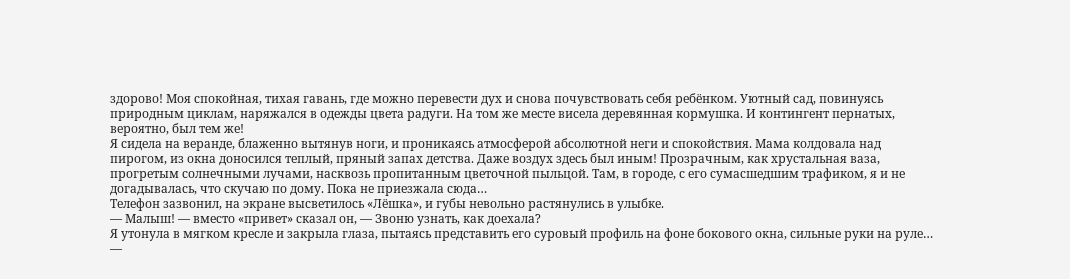здорово! Моя спокойная, тихая гавань, где можно перевести дух и снова почувствовать себя ребёнком. Уютный сад, повинуясь природным циклам, наряжался в одежды цвета радуги. На том же месте висела деревянная кормушка. И контингент пернатых, вероятно, был тем же!
Я сидела на веранде, блаженно вытянув ноги, и проникаясь атмосферой абсолютной неги и спокойствия. Мама колдовала над пирогом, из окна доносился теплый, пряный запах детства. Даже воздух здесь был иным! Прозрачным, как хрустальная ваза, прогретым солнечными лучами, насквозь пропитанным цветочной пыльцой. Там, в городе, с его сумасшедшим трафиком, я и не догадывалась, что скучаю по дому. Пока не приезжала сюда…
Телефон зазвонил, на экране высветилось «Лёшка», и губы невольно растянулись в улыбке.
— Малыш! — вместо «привет» сказал он, — Звоню узнать, как доехала?
Я утонула в мягком кресле и закрыла глаза, пытаясь представить его суровый профиль на фоне бокового окна, сильные руки на руле…
—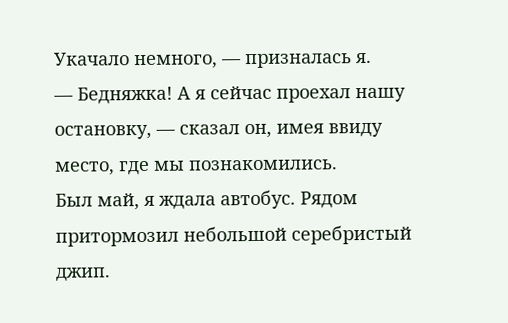Укачало немного, — призналась я.
— Бедняжка! А я сейчас проехал нашу остановку, — сказал он, имея ввиду место, где мы познакомились.
Был май, я ждала автобус. Рядом притормозил небольшой серебристый джип.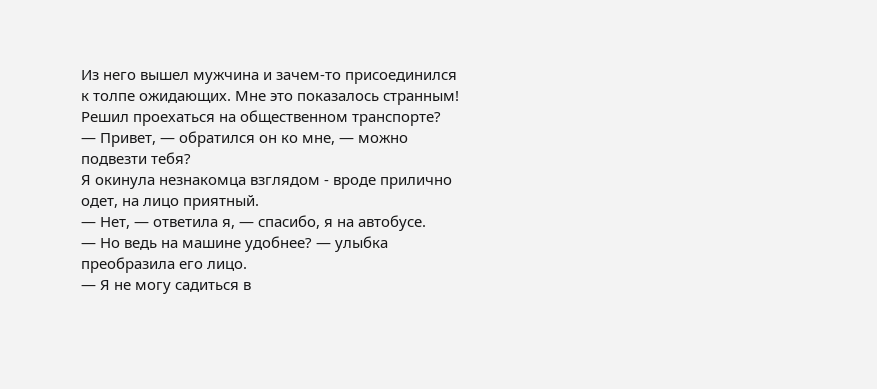Из него вышел мужчина и зачем-то присоединился к толпе ожидающих. Мне это показалось странным! Решил проехаться на общественном транспорте?
— Привет, — обратился он ко мне, — можно подвезти тебя?
Я окинула незнакомца взглядом - вроде прилично одет, на лицо приятный.
— Нет, — ответила я, — спасибо, я на автобусе.
— Но ведь на машине удобнее? — улыбка преобразила его лицо.
— Я не могу садиться в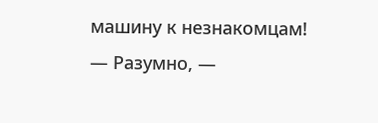машину к незнакомцам!
— Разумно, —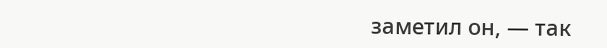заметил он, — так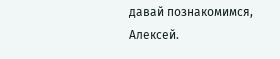давай познакомимся, Алексей.